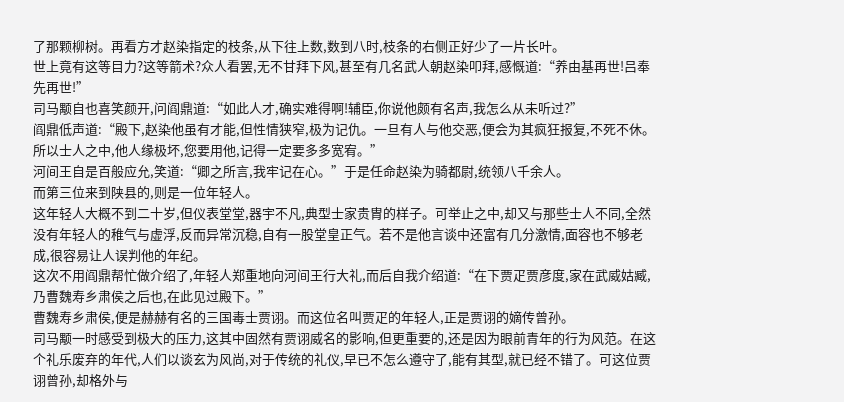了那颗柳树。再看方才赵染指定的枝条,从下往上数,数到八时,枝条的右侧正好少了一片长叶。
世上竟有这等目力?这等箭术?众人看罢,无不甘拜下风,甚至有几名武人朝赵染叩拜,感慨道:“养由基再世!吕奉先再世!”
司马颙自也喜笑颜开,问阎鼎道:“如此人才,确实难得啊!辅臣,你说他颇有名声,我怎么从未听过?”
阎鼎低声道:“殿下,赵染他虽有才能,但性情狭窄,极为记仇。一旦有人与他交恶,便会为其疯狂报复,不死不休。所以士人之中,他人缘极坏,您要用他,记得一定要多多宽宥。”
河间王自是百般应允,笑道:“卿之所言,我牢记在心。”于是任命赵染为骑都尉,统领八千余人。
而第三位来到陕县的,则是一位年轻人。
这年轻人大概不到二十岁,但仪表堂堂,器宇不凡,典型士家贵胄的样子。可举止之中,却又与那些士人不同,全然没有年轻人的稚气与虚浮,反而异常沉稳,自有一股堂皇正气。若不是他言谈中还富有几分激情,面容也不够老成,很容易让人误判他的年纪。
这次不用阎鼎帮忙做介绍了,年轻人郑重地向河间王行大礼,而后自我介绍道:“在下贾疋贾彦度,家在武威姑臧,乃曹魏寿乡肃侯之后也,在此见过殿下。”
曹魏寿乡肃侯,便是赫赫有名的三国毒士贾诩。而这位名叫贾疋的年轻人,正是贾诩的嫡传曾孙。
司马颙一时感受到极大的压力,这其中固然有贾诩威名的影响,但更重要的,还是因为眼前青年的行为风范。在这个礼乐废弃的年代,人们以谈玄为风尚,对于传统的礼仪,早已不怎么遵守了,能有其型,就已经不错了。可这位贾诩曾孙,却格外与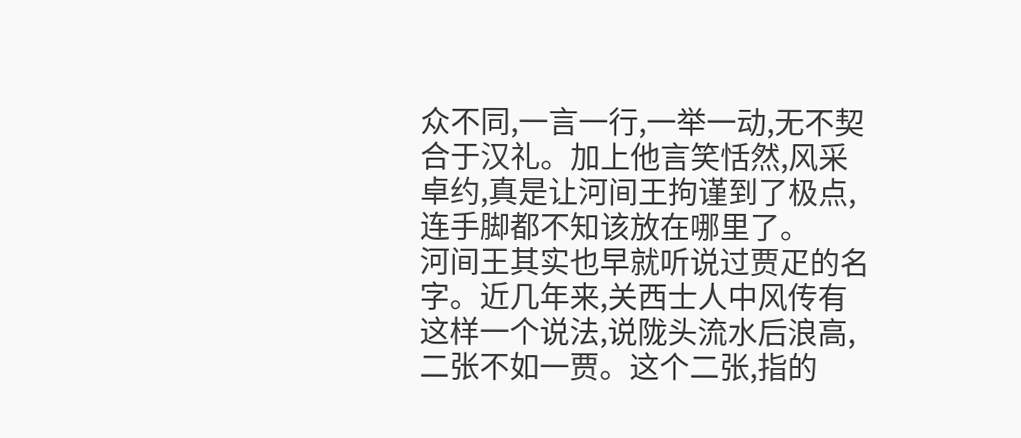众不同,一言一行,一举一动,无不契合于汉礼。加上他言笑恬然,风采卓约,真是让河间王拘谨到了极点,连手脚都不知该放在哪里了。
河间王其实也早就听说过贾疋的名字。近几年来,关西士人中风传有这样一个说法,说陇头流水后浪高,二张不如一贾。这个二张,指的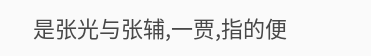是张光与张辅,一贾,指的便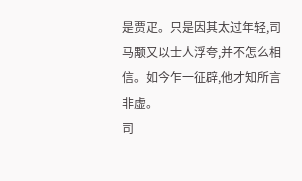是贾疋。只是因其太过年轻,司马颙又以士人浮夸,并不怎么相信。如今乍一征辟,他才知所言非虚。
司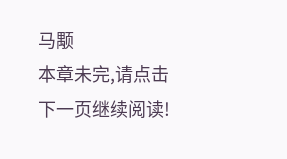马颙
本章未完,请点击下一页继续阅读!